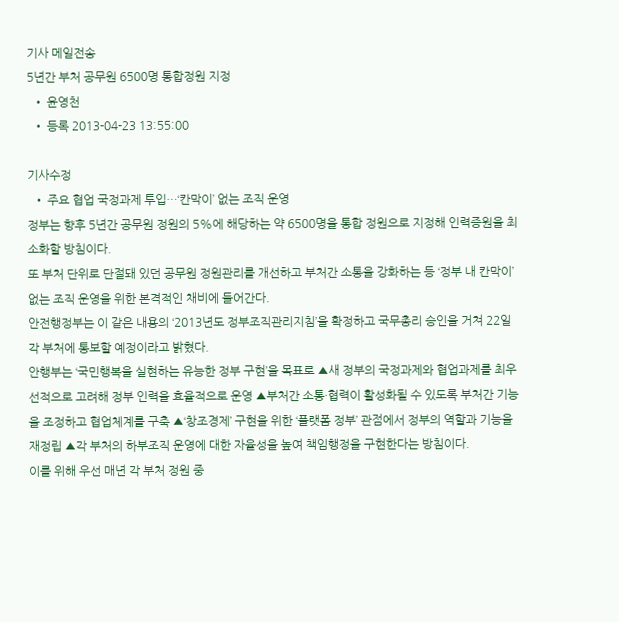기사 메일전송
5년간 부처 공무원 6500명 통합정원 지정
  • 윤영천
  • 등록 2013-04-23 13:55:00

기사수정
  • 주요 협업 국정과제 투입…‘칸막이’ 없는 조직 운영
정부는 향후 5년간 공무원 정원의 5%에 해당하는 약 6500명을 통합 정원으로 지정해 인력증원을 최소화할 방침이다.
또 부처 단위로 단절돼 있던 공무원 정원관리를 개선하고 부처간 소통을 강화하는 등 ‘정부 내 칸막이’ 없는 조직 운영을 위한 본격적인 채비에 들어간다.
안전행정부는 이 같은 내용의 ‘2013년도 정부조직관리지침’을 확정하고 국무총리 승인을 거쳐 22일 각 부처에 통보할 예정이라고 밝혔다.
안행부는 ‘국민행복을 실현하는 유능한 정부 구현’을 목표로 ▲새 정부의 국정과제와 협업과제를 최우선적으로 고려해 정부 인력을 효율적으로 운영 ▲부처간 소통·협력이 활성화될 수 있도록 부처간 기능을 조정하고 협업체계를 구축 ▲‘창조경제’ 구현을 위한 ‘플랫폼 정부’ 관점에서 정부의 역할과 기능을 재정립 ▲각 부처의 하부조직 운영에 대한 자율성을 높여 책임행정을 구현한다는 방침이다.
이를 위해 우선 매년 각 부처 정원 중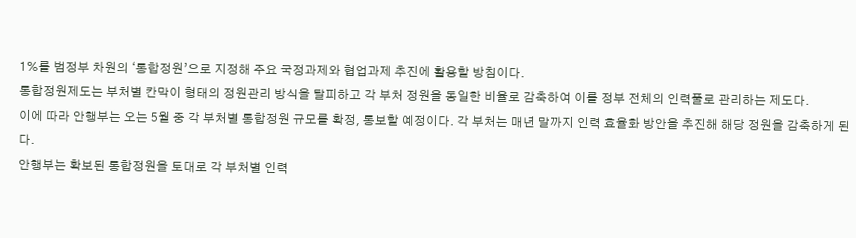1%를 범정부 차원의 ‘통합정원’으로 지정해 주요 국정과제와 협업과제 추진에 활용할 방침이다.
통합정원제도는 부처별 칸막이 형태의 정원관리 방식을 탈피하고 각 부처 정원을 동일한 비율로 감축하여 이를 정부 전체의 인력풀로 관리하는 제도다.
이에 따라 안행부는 오는 5월 중 각 부처별 통합정원 규모를 확정, 통보할 예정이다. 각 부처는 매년 말까지 인력 효율화 방안을 추진해 해당 정원을 감축하게 된다.
안행부는 확보된 통합정원을 토대로 각 부처별 인력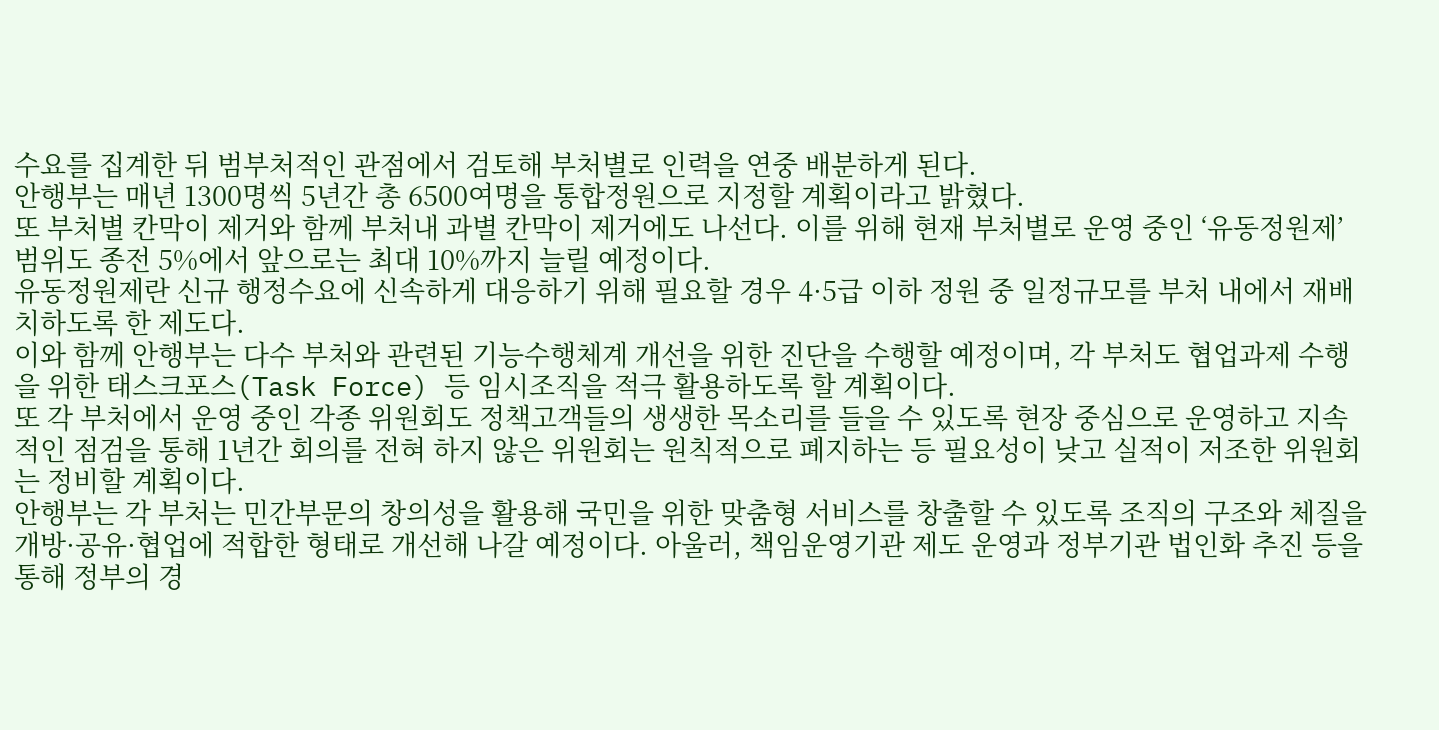수요를 집계한 뒤 범부처적인 관점에서 검토해 부처별로 인력을 연중 배분하게 된다.
안행부는 매년 1300명씩 5년간 총 6500여명을 통합정원으로 지정할 계획이라고 밝혔다.
또 부처별 칸막이 제거와 함께 부처내 과별 칸막이 제거에도 나선다. 이를 위해 현재 부처별로 운영 중인 ‘유동정원제’ 범위도 종전 5%에서 앞으로는 최대 10%까지 늘릴 예정이다.
유동정원제란 신규 행정수요에 신속하게 대응하기 위해 필요할 경우 4·5급 이하 정원 중 일정규모를 부처 내에서 재배치하도록 한 제도다.
이와 함께 안행부는 다수 부처와 관련된 기능수행체계 개선을 위한 진단을 수행할 예정이며, 각 부처도 협업과제 수행을 위한 태스크포스(Task Force) 등 임시조직을 적극 활용하도록 할 계획이다.
또 각 부처에서 운영 중인 각종 위원회도 정책고객들의 생생한 목소리를 들을 수 있도록 현장 중심으로 운영하고 지속적인 점검을 통해 1년간 회의를 전혀 하지 않은 위원회는 원칙적으로 폐지하는 등 필요성이 낮고 실적이 저조한 위원회는 정비할 계획이다.
안행부는 각 부처는 민간부문의 창의성을 활용해 국민을 위한 맞춤형 서비스를 창출할 수 있도록 조직의 구조와 체질을 개방·공유·협업에 적합한 형태로 개선해 나갈 예정이다. 아울러, 책임운영기관 제도 운영과 정부기관 법인화 추진 등을 통해 정부의 경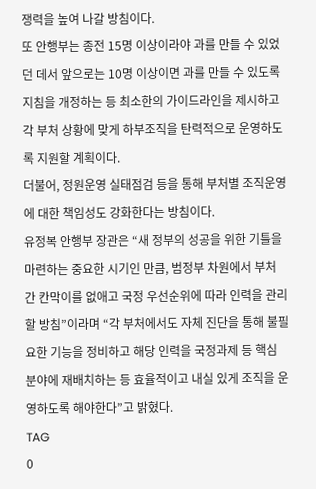쟁력을 높여 나갈 방침이다.
또 안행부는 종전 15명 이상이라야 과를 만들 수 있었던 데서 앞으로는 10명 이상이면 과를 만들 수 있도록 지침을 개정하는 등 최소한의 가이드라인을 제시하고 각 부처 상황에 맞게 하부조직을 탄력적으로 운영하도록 지원할 계획이다.
더불어, 정원운영 실태점검 등을 통해 부처별 조직운영에 대한 책임성도 강화한다는 방침이다.
유정복 안행부 장관은 “새 정부의 성공을 위한 기틀을 마련하는 중요한 시기인 만큼, 범정부 차원에서 부처 간 칸막이를 없애고 국정 우선순위에 따라 인력을 관리할 방침”이라며 “각 부처에서도 자체 진단을 통해 불필요한 기능을 정비하고 해당 인력을 국정과제 등 핵심 분야에 재배치하는 등 효율적이고 내실 있게 조직을 운영하도록 해야한다”고 밝혔다.
TAG
0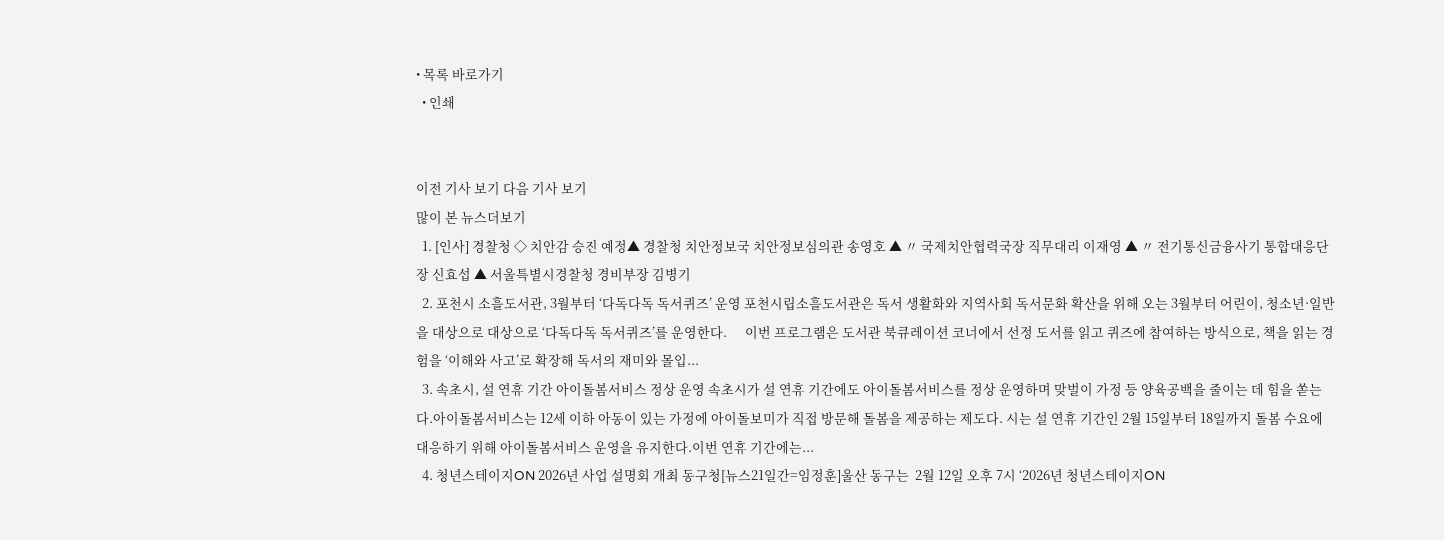• 목록 바로가기
  • 인쇄


이전 기사 보기 다음 기사 보기
많이 본 뉴스더보기
  1. [인사] 경찰청 ◇ 치안감 승진 예정▲ 경찰청 치안정보국 치안정보심의관 송영호 ▲ 〃 국제치안협력국장 직무대리 이재영 ▲ 〃 전기통신금융사기 통합대응단장 신효섭 ▲ 서울특별시경찰청 경비부장 김병기
  2. 포천시 소흘도서관, 3월부터 ‘다독다독 독서퀴즈’ 운영 포천시립소흘도서관은 독서 생활화와 지역사회 독서문화 확산을 위해 오는 3월부터 어린이, 청소년·일반을 대상으로 대상으로 ‘다독다독 독서퀴즈’를 운영한다.      이번 프로그램은 도서관 북큐레이션 코너에서 선정 도서를 읽고 퀴즈에 참여하는 방식으로, 책을 읽는 경험을 ‘이해와 사고’로 확장해 독서의 재미와 몰입...
  3. 속초시, 설 연휴 기간 아이돌봄서비스 정상 운영 속초시가 설 연휴 기간에도 아이돌봄서비스를 정상 운영하며 맞벌이 가정 등 양육공백을 줄이는 데 힘을 쏟는다.아이돌봄서비스는 12세 이하 아동이 있는 가정에 아이돌보미가 직접 방문해 돌봄을 제공하는 제도다. 시는 설 연휴 기간인 2월 15일부터 18일까지 돌봄 수요에 대응하기 위해 아이돌봄서비스 운영을 유지한다.이번 연휴 기간에는...
  4. 청년스테이지ON 2026년 사업 설명회 개최 동구청[뉴스21일간=임정훈]울산 동구는  2월 12일 오후 7시 ‘2026년 청년스테이지ON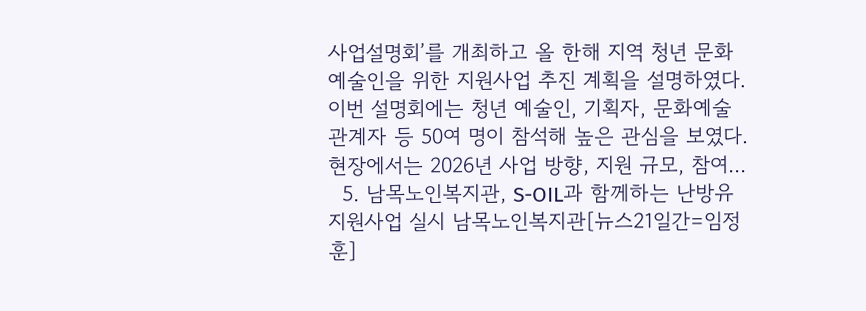사업설명회’를 개최하고 올 한해 지역 청년 문화예술인을 위한 지원사업 추진 계획을 설명하였다.    이번 설명회에는 청년 예술인, 기획자, 문화예술 관계자 등 50여 명이 참석해 높은 관심을 보였다. 현장에서는 2026년 사업 방향, 지원 규모, 참여...
  5. 남목노인복지관, S-OIL과 함께하는 난방유지원사업 실시 남목노인복지관[뉴스21일간=임정훈]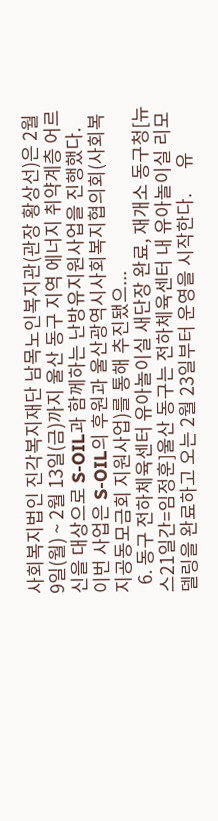사회복지법인 진각복지재단 남목노인복지관(관장 황상선)은 2월 9일(월) ~ 2월 13일(금)까지 울산 동구 지역 에너지 취약계층 어르신을 대상으로 S-OIL과 함께하는 난방유지원사업을 진행했다.    이번 사업은 S-OIL의 후원과 울산광역시사회복지협의회(사회복지공동모금회 지원사업)를 통해 추진됐으...
  6. 동구 전하체육센터 유아놀이실 새단장 완료, 재개소 동구청[뉴스21일간=임정훈]울산 동구는 전하체육센터 내 유아놀이실 리모델링을 완료하고 오는 2월 23일부터 운영을 시작한다.      유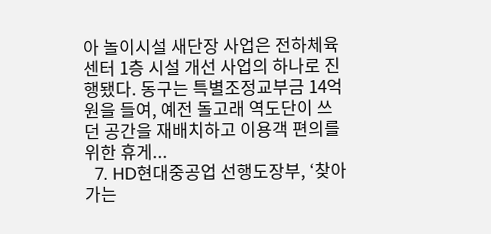아 놀이시설 새단장 사업은 전하체육센터 1층 시설 개선 사업의 하나로 진행됐다. 동구는 특별조정교부금 14억 원을 들여, 예전 돌고래 역도단이 쓰던 공간을 재배치하고 이용객 편의를 위한 휴게...
  7. HD현대중공업 선행도장부, ‘찾아가는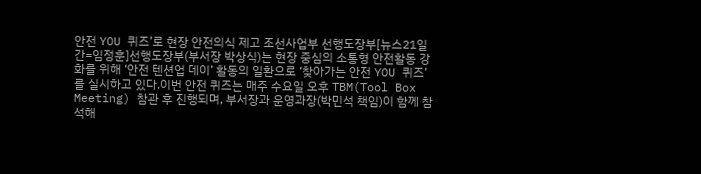안전 YOU 퀴즈’로 현장 안전의식 제고 조선사업부 선행도장부[뉴스21일간=임정훈]선행도장부(부서장 박상식)는 현장 중심의 소통형 안전활동 강화를 위해 ‘안전 텐션업 데이’ 활동의 일환으로 ‘찾아가는 안전 YOU 퀴즈’를 실시하고 있다.이번 안전 퀴즈는 매주 수요일 오후 TBM(Tool Box Meeting) 참관 후 진행되며, 부서장과 운영과장(박민석 책임)이 함께 참석해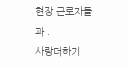현장 근로자들과 .
사랑더하기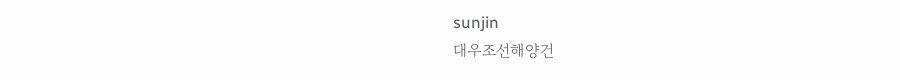sunjin
대우조선해양건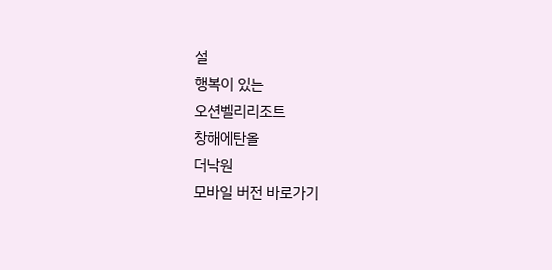설
행복이 있는
오션벨리리조트
창해에탄올
더낙원
모바일 버전 바로가기